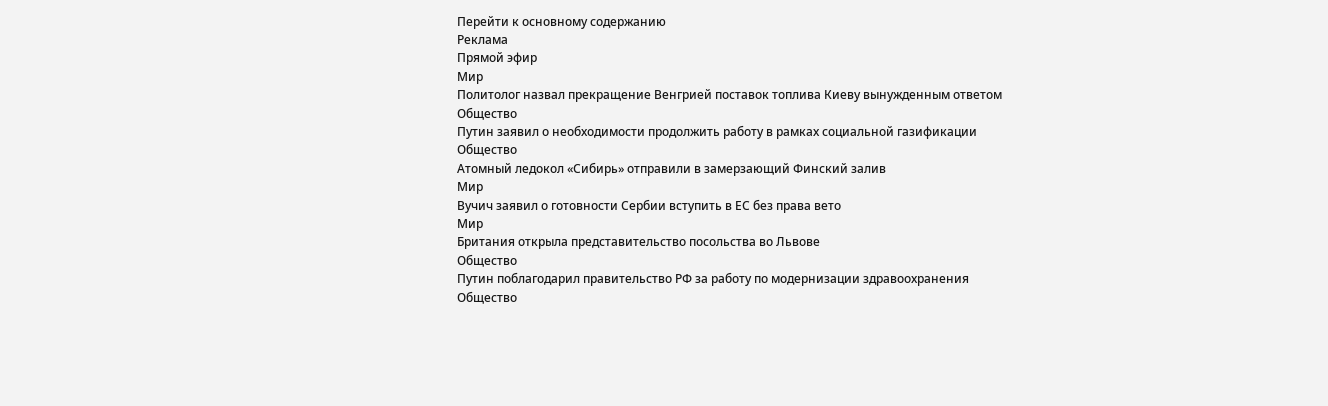Перейти к основному содержанию
Реклама
Прямой эфир
Мир
Политолог назвал прекращение Венгрией поставок топлива Киеву вынужденным ответом
Общество
Путин заявил о необходимости продолжить работу в рамках социальной газификации
Общество
Атомный ледокол «Сибирь» отправили в замерзающий Финский залив
Мир
Вучич заявил о готовности Сербии вступить в ЕС без права вето
Мир
Британия открыла представительство посольства во Львове
Общество
Путин поблагодарил правительство РФ за работу по модернизации здравоохранения
Общество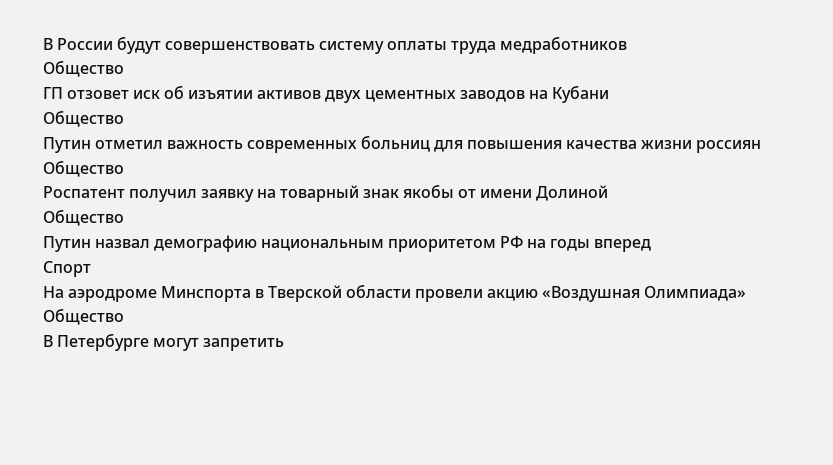В России будут совершенствовать систему оплаты труда медработников
Общество
ГП отзовет иск об изъятии активов двух цементных заводов на Кубани
Общество
Путин отметил важность современных больниц для повышения качества жизни россиян
Общество
Роспатент получил заявку на товарный знак якобы от имени Долиной
Общество
Путин назвал демографию национальным приоритетом РФ на годы вперед
Спорт
На аэродроме Минспорта в Тверской области провели акцию «Воздушная Олимпиада»
Общество
В Петербурге могут запретить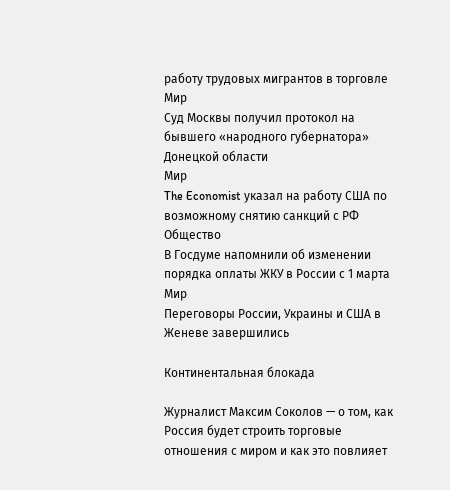работу трудовых мигрантов в торговле
Мир
Суд Москвы получил протокол на бывшего «народного губернатора» Донецкой области
Мир
The Economist указал на работу США по возможному снятию санкций с РФ
Общество
В Госдуме напомнили об изменении порядка оплаты ЖКУ в России с 1 марта
Мир
Переговоры России, Украины и США в Женеве завершились

Континентальная блокада

Журналист Максим Соколов — о том, как Россия будет строить торговые отношения с миром и как это повлияет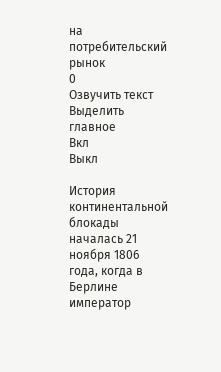на потребительский рынок
0
Озвучить текст
Выделить главное
Вкл
Выкл

История континентальной блокады началась 21 ноября 1806 года, когда в Берлине император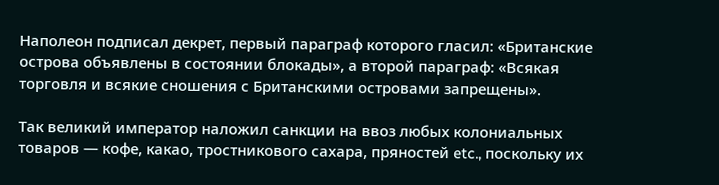Наполеон подписал декрет, первый параграф которого гласил: «Британские острова объявлены в состоянии блокады», а второй параграф: «Всякая торговля и всякие сношения с Британскими островами запрещены».

Так великий император наложил санкции на ввоз любых колониальных товаров — кофе, какао, тростникового сахара, пряностей etc., поскольку их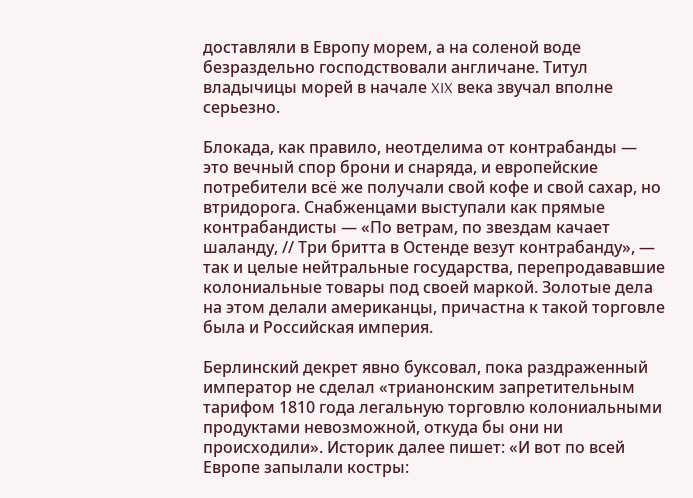доставляли в Европу морем, а на соленой воде безраздельно господствовали англичане. Титул владычицы морей в начале XIX века звучал вполне серьезно.

Блокада, как правило, неотделима от контрабанды — это вечный спор брони и снаряда, и европейские потребители всё же получали свой кофе и свой сахар, но втридорога. Снабженцами выступали как прямые контрабандисты — «По ветрам, по звездам качает шаланду, // Три бритта в Остенде везут контрабанду», — так и целые нейтральные государства, перепродававшие колониальные товары под своей маркой. Золотые дела на этом делали американцы, причастна к такой торговле была и Российская империя.

Берлинский декрет явно буксовал, пока раздраженный император не сделал «трианонским запретительным тарифом 1810 года легальную торговлю колониальными продуктами невозможной, откуда бы они ни происходили». Историк далее пишет: «И вот по всей Европе запылали костры: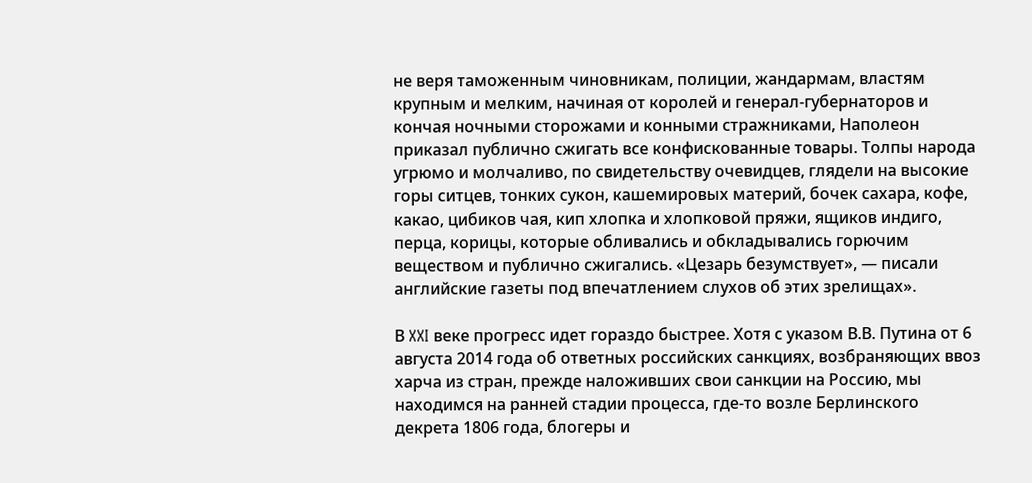не веря таможенным чиновникам, полиции, жандармам, властям крупным и мелким, начиная от королей и генерал-губернаторов и кончая ночными сторожами и конными стражниками, Наполеон приказал публично сжигать все конфискованные товары. Толпы народа угрюмо и молчаливо, по свидетельству очевидцев, глядели на высокие горы ситцев, тонких сукон, кашемировых материй, бочек сахара, кофе, какао, цибиков чая, кип хлопка и хлопковой пряжи, ящиков индиго, перца, корицы, которые обливались и обкладывались горючим веществом и публично сжигались. «Цезарь безумствует», — писали английские газеты под впечатлением слухов об этих зрелищах».

В XXI веке прогресс идет гораздо быстрее. Хотя с указом В.В. Путина от 6 августа 2014 года об ответных российских санкциях, возбраняющих ввоз харча из стран, прежде наложивших свои санкции на Россию, мы находимся на ранней стадии процесса, где-то возле Берлинского декрета 1806 года, блогеры и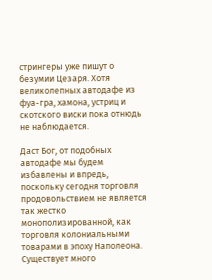стрингеры уже пишут о безумии Цезаря. Хотя великолепных автодафе из фуа-гра, хамона, устриц и скотского виски пока отнюдь не наблюдается.

Даст Бог, от подобных автодафе мы будем избавлены и впредь, поскольку сегодня торговля продовольствием не является так жестко монополизированной, как торговля колониальными товарами в эпоху Наполеона. Существует много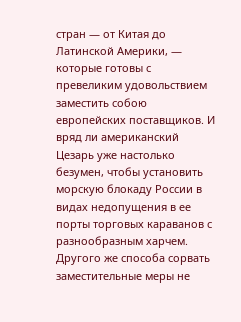стран — от Китая до Латинской Америки, — которые готовы с превеликим удовольствием заместить собою европейских поставщиков. И вряд ли американский Цезарь уже настолько безумен, чтобы установить морскую блокаду России в видах недопущения в ее порты торговых караванов с разнообразным харчем. Другого же способа сорвать заместительные меры не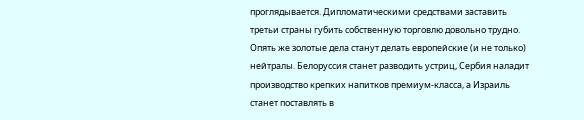проглядывается. Дипломатическими средствами заставить третьи страны губить собственную торговлю довольно трудно. Опять же золотые дела станут делать европейские (и не только) нейтралы. Белоруссия станет разводить устриц, Сербия наладит производство крепких напитков премиум-класса, а Израиль станет поставлять в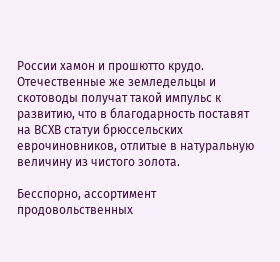России хамон и прошютто крудо. Отечественные же земледельцы и скотоводы получат такой импульс к развитию, что в благодарность поставят на ВСХВ статуи брюссельских еврочиновников, отлитые в натуральную величину из чистого золота.

Бесспорно, ассортимент продовольственных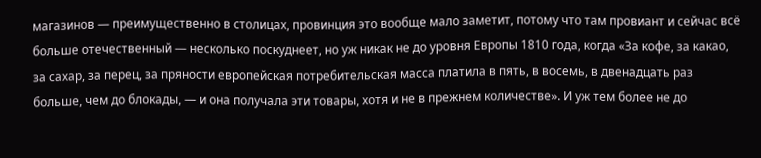магазинов — преимущественно в столицах, провинция это вообще мало заметит, потому что там провиант и сейчас всё больше отечественный — несколько поскуднеет, но уж никак не до уровня Европы 1810 года, когда «За кофе, за какао, за сахар, за перец, за пряности европейская потребительская масса платила в пять, в восемь, в двенадцать раз больше, чем до блокады, — и она получала эти товары, хотя и не в прежнем количестве». И уж тем более не до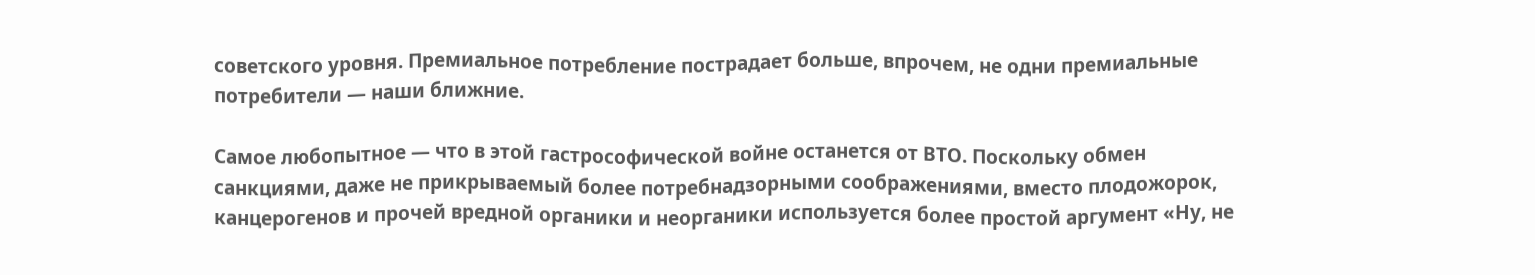советского уровня. Премиальное потребление пострадает больше, впрочем, не одни премиальные потребители — наши ближние.

Самое любопытное — что в этой гастрософической войне останется от ВТО. Поскольку обмен санкциями, даже не прикрываемый более потребнадзорными соображениями, вместо плодожорок, канцерогенов и прочей вредной органики и неорганики используется более простой аргумент «Ну, не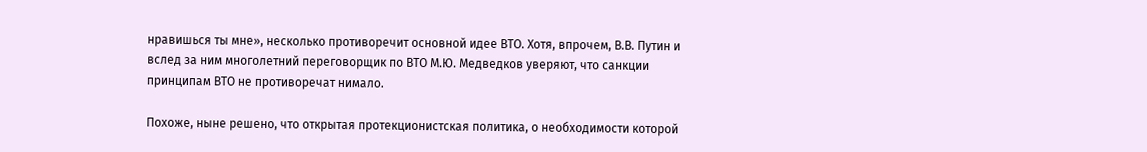нравишься ты мне», несколько противоречит основной идее ВТО. Хотя, впрочем, В.В. Путин и вслед за ним многолетний переговорщик по ВТО М.Ю. Медведков уверяют, что санкции принципам ВТО не противоречат нимало.

Похоже, ныне решено, что открытая протекционистская политика, о необходимости которой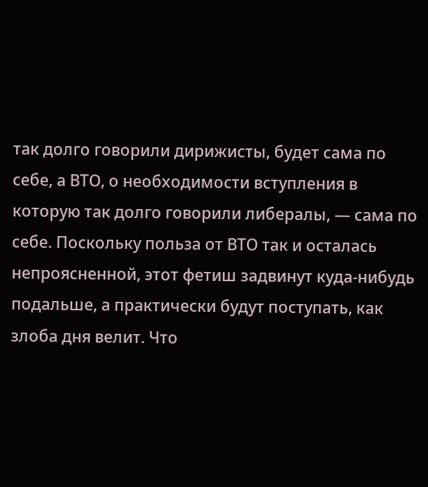так долго говорили дирижисты, будет сама по себе, а ВТО, о необходимости вступления в которую так долго говорили либералы, — сама по себе. Поскольку польза от ВТО так и осталась непроясненной, этот фетиш задвинут куда-нибудь подальше, а практически будут поступать, как злоба дня велит. Что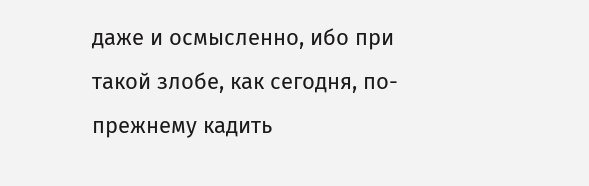даже и осмысленно, ибо при такой злобе, как сегодня, по-прежнему кадить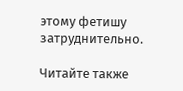этому фетишу затруднительно.

Читайте также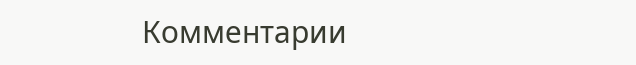Комментарии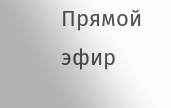Прямой эфир